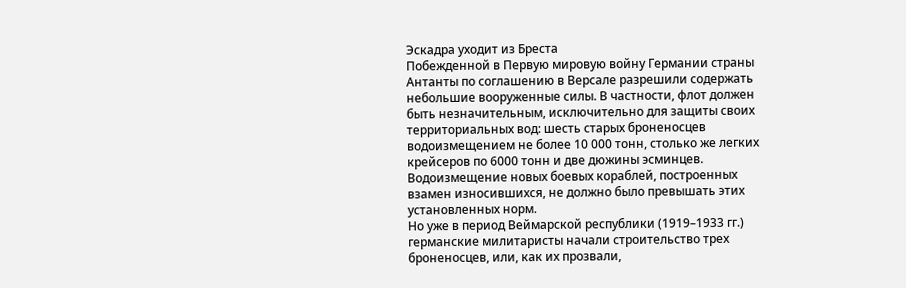Эскадра уходит из Бреста
Побежденной в Первую мировую войну Германии страны Антанты по соглашению в Версале разрешили содержать небольшие вооруженные силы. В частности, флот должен быть незначительным, исключительно для защиты своих территориальных вод: шесть старых броненосцев водоизмещением не более 10 000 тонн, столько же легких крейсеров по 6000 тонн и две дюжины эсминцев. Водоизмещение новых боевых кораблей, построенных взамен износившихся, не должно было превышать этих установленных норм.
Но уже в период Веймарской республики (1919–1933 гг.) германские милитаристы начали строительство трех броненосцев, или, как их прозвали,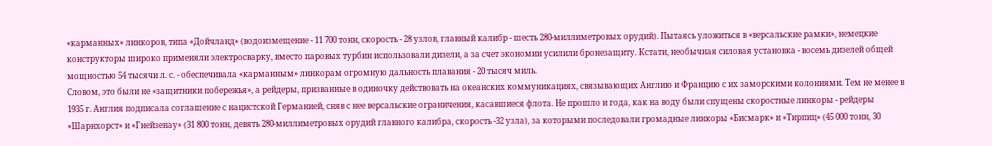«карманных» линкоров, типа «Дойчланд» (водоизмещение - 11 700 тонн, скорость - 28 узлов, главный калибр - шесть 280-миллиметровых орудий). Пытаясь уложиться в «версальские рамки», немецкие конструкторы широко применяли электросварку, вместо паровых турбин использовали дизели, а за счет экономии усилили бронезащиту. Кстати, необычная силовая установка - восемь дизелей общей мощностью 54 тысячи л. с. - обеспечивала «карманным» линкорам огромную дальность плавания - 20 тысяч миль.
Словом, это были не «защитники побережья», а рейдеры, призванные в одиночку действовать на океанских коммуникациях, связывающих Англию и Францию с их заморскими колониями. Тем не менее в 1935 г. Англия подписала соглашение с нацистской Германией, сняв с нее версальские ограничения, касавшиеся флота. Не прошло и года, как на воду были спущены скоростные линкоры - рейдеры «Шарнхорст» и «Гнейзенау» (31 800 тонн, девять 280-миллиметровых орудий главного калибра, скорость -32 узла), за которыми последовали громадные линкоры «Бисмарк» и «Тирпиц» (45 000 тонн, 30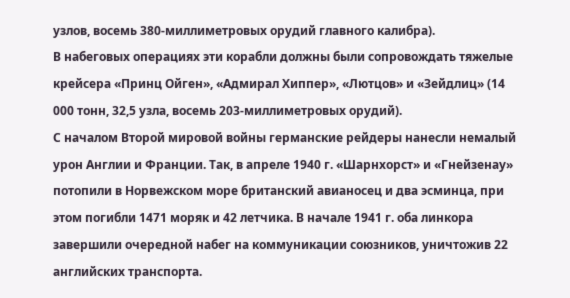узлов, восемь 380-миллиметровых орудий главного калибра).
В набеговых операциях эти корабли должны были сопровождать тяжелые крейсера «Принц Ойген», «Адмирал Хиппер», «Лютцов» и «Зейдлиц» (14 000 тонн, 32,5 узла, восемь 203-миллиметровых орудий).
С началом Второй мировой войны германские рейдеры нанесли немалый урон Англии и Франции. Так, в апреле 1940 г. «Шарнхорст» и «Гнейзенау» потопили в Норвежском море британский авианосец и два эсминца, при этом погибли 1471 моряк и 42 летчика. В начале 1941 г. оба линкора завершили очередной набег на коммуникации союзников, уничтожив 22 английских транспорта.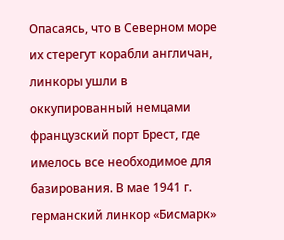Опасаясь, что в Северном море их стерегут корабли англичан, линкоры ушли в оккупированный немцами французский порт Брест, где имелось все необходимое для базирования. В мае 1941 г. германский линкор «Бисмарк»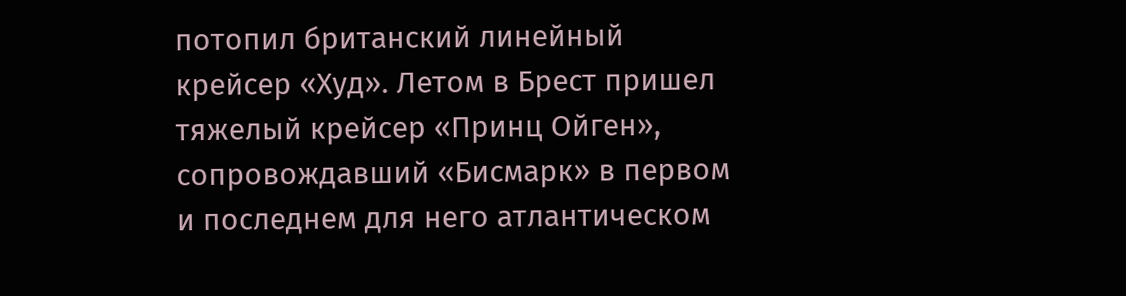потопил британский линейный крейсер «Худ». Летом в Брест пришел тяжелый крейсер «Принц Ойген», сопровождавший «Бисмарк» в первом и последнем для него атлантическом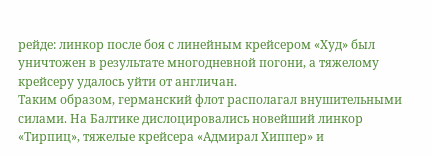рейде: линкор после боя с линейным крейсером «Худ» был уничтожен в результате многодневной погони, а тяжелому крейсеру удалось уйти от англичан.
Таким образом, германский флот располагал внушительными силами. На Балтике дислоцировались новейший линкор «Тирпиц», тяжелые крейсера «Адмирал Хиппер» и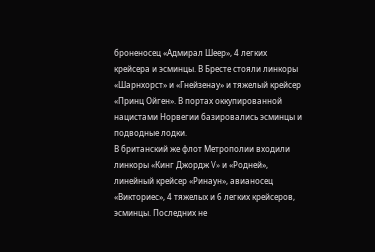броненосец «Адмирал Шеер», 4 легких крейсера и эсминцы. В Бресте стояли линкоры «Шарнхорст» и «Гнейзенау» и тяжелый крейсер «Принц Ойген». В портах оккупированной нацистами Норвегии базировались эсминцы и подводные лодки.
В британский же флот Метрополии входили линкоры «Кинг Джордж V» и «Родней», линейный крейсер «Ринаун», авианосец «Викториес», 4 тяжелых и 6 легких крейсеров, эсминцы. Последних не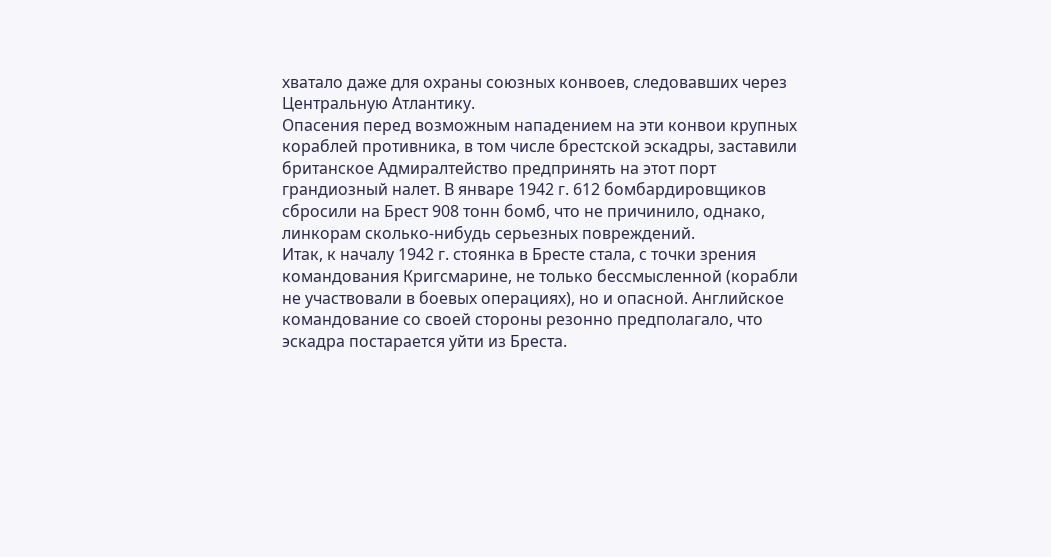хватало даже для охраны союзных конвоев, следовавших через Центральную Атлантику.
Опасения перед возможным нападением на эти конвои крупных кораблей противника, в том числе брестской эскадры, заставили британское Адмиралтейство предпринять на этот порт грандиозный налет. В январе 1942 г. 612 бомбардировщиков сбросили на Брест 908 тонн бомб, что не причинило, однако, линкорам сколько-нибудь серьезных повреждений.
Итак, к началу 1942 г. стоянка в Бресте стала, с точки зрения командования Кригсмарине, не только бессмысленной (корабли не участвовали в боевых операциях), но и опасной. Английское командование со своей стороны резонно предполагало, что эскадра постарается уйти из Бреста.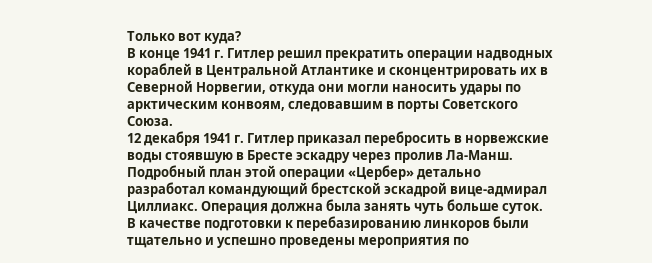Только вот куда?
В конце 1941 г. Гитлер решил прекратить операции надводных кораблей в Центральной Атлантике и сконцентрировать их в Северной Норвегии, откуда они могли наносить удары по арктическим конвоям, следовавшим в порты Советского Союза.
12 декабря 1941 г. Гитлер приказал перебросить в норвежские воды стоявшую в Бресте эскадру через пролив Ла-Манш. Подробный план этой операции «Цербер» детально разработал командующий брестской эскадрой вице-адмирал Циллиакс. Операция должна была занять чуть больше суток.
В качестве подготовки к перебазированию линкоров были тщательно и успешно проведены мероприятия по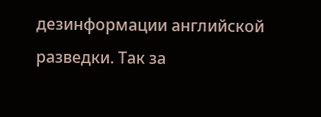дезинформации английской разведки. Так за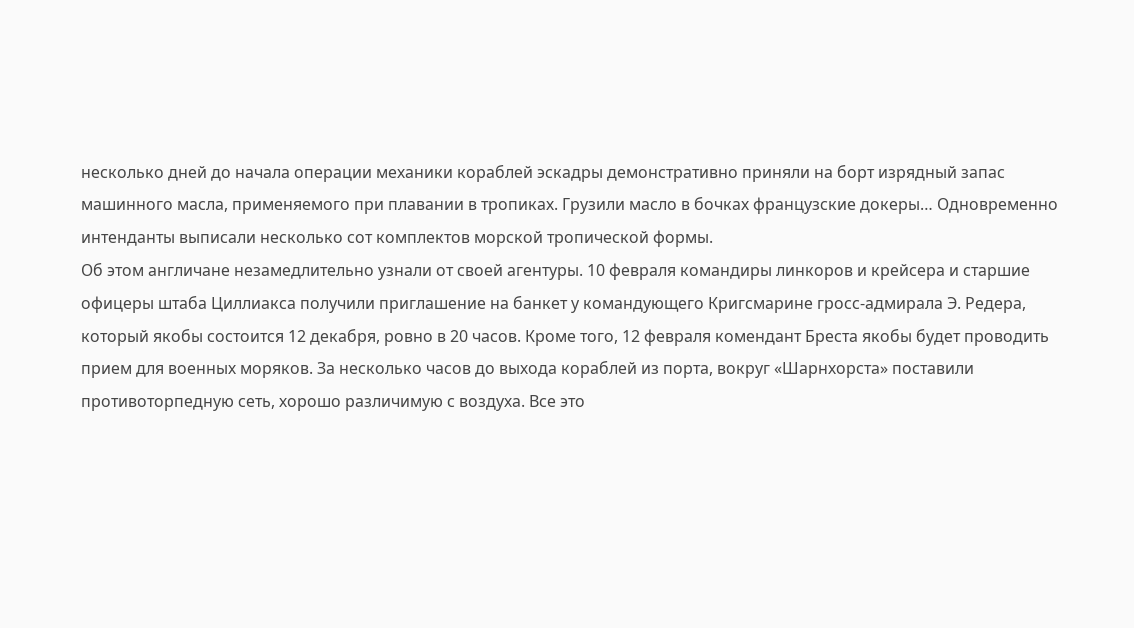несколько дней до начала операции механики кораблей эскадры демонстративно приняли на борт изрядный запас машинного масла, применяемого при плавании в тропиках. Грузили масло в бочках французские докеры… Одновременно интенданты выписали несколько сот комплектов морской тропической формы.
Об этом англичане незамедлительно узнали от своей агентуры. 10 февраля командиры линкоров и крейсера и старшие офицеры штаба Циллиакса получили приглашение на банкет у командующего Кригсмарине гросс-адмирала Э. Редера, который якобы состоится 12 декабря, ровно в 20 часов. Кроме того, 12 февраля комендант Бреста якобы будет проводить прием для военных моряков. За несколько часов до выхода кораблей из порта, вокруг «Шарнхорста» поставили противоторпедную сеть, хорошо различимую с воздуха. Все это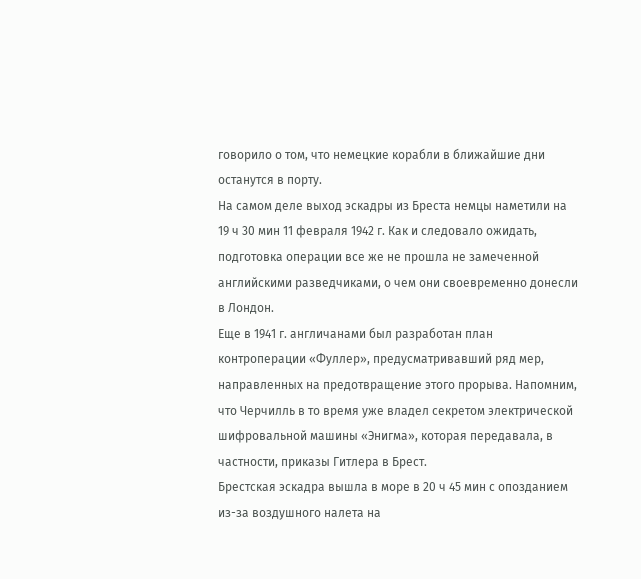говорило о том, что немецкие корабли в ближайшие дни останутся в порту.
На самом деле выход эскадры из Бреста немцы наметили на 19 ч 30 мин 11 февраля 1942 г. Как и следовало ожидать, подготовка операции все же не прошла не замеченной английскими разведчиками, о чем они своевременно донесли в Лондон.
Еще в 1941 г. англичанами был разработан план контроперации «Фуллер», предусматривавший ряд мер, направленных на предотвращение этого прорыва. Напомним, что Черчилль в то время уже владел секретом электрической шифровальной машины «Энигма», которая передавала, в частности, приказы Гитлера в Брест.
Брестская эскадра вышла в море в 20 ч 45 мин с опозданием из-за воздушного налета на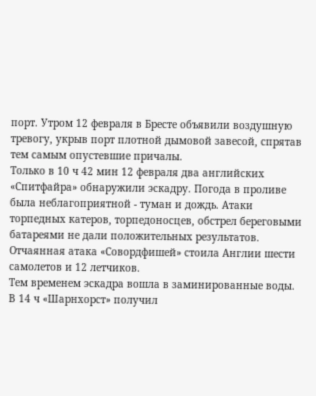порт. Утром 12 февраля в Бресте объявили воздушную тревогу, укрыв порт плотной дымовой завесой, спрятав тем самым опустевшие причалы.
Только в 10 ч 42 мин 12 февраля два английских «Спитфайра» обнаружили эскадру. Погода в проливе была неблагоприятной - туман и дождь. Атаки торпедных катеров, торпедоносцев, обстрел береговыми батареями не дали положительных результатов. Отчаянная атака «Совордфишей» стоила Англии шести самолетов и 12 летчиков.
Тем временем эскадра вошла в заминированные воды. В 14 ч «Шарнхорст» получил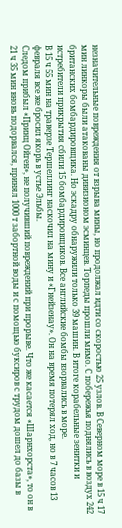незначительные повреждения от взрыва мины, но продолжал идти со скоростью 25 узлов. В Северном море в 15 ч 17 мин линкоры были атакованы дивизионом эсминцев. Торпеды прошли мимо. С побережья поднялись в воздух 242 британских бомбардировщика. Но эскадру обнаружили только 39 машин. В итоге корабельные зенитки и истребители прикрытия сбили 15 бомбардировщиков. Все английские бомбы взорвались в море.
В 15 ч 55 мин на траверзе Тершеллинг наскочил на мину и «Гнейзенау». Он на время потерял ход, но в 7 часов 13 февраля все же бросил якорь в устье Эльбы.
Следом прибыл «Принц Ойген», не получивший повреждений при прорыве. Что же касается «Шарнхорста», то он в 21 ч 35 мин вновь подорвался, принял 1000 т забортной воды и с помощью буксиров с трудом дошел до базы в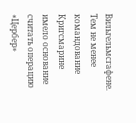Вильгельмсгафене. Тем не менее командование Кригсмарине имело основание считать операцию «Цербер»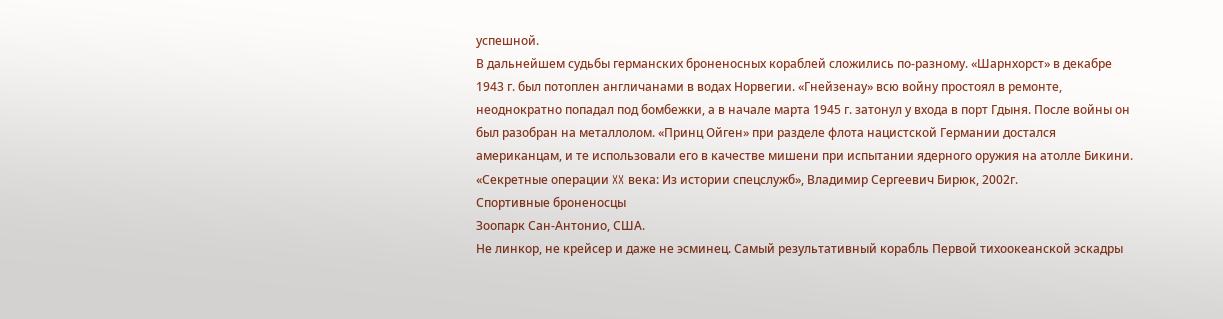успешной.
В дальнейшем судьбы германских броненосных кораблей сложились по-разному. «Шарнхорст» в декабре 1943 г. был потоплен англичанами в водах Норвегии. «Гнейзенау» всю войну простоял в ремонте, неоднократно попадал под бомбежки, а в начале марта 1945 г. затонул у входа в порт Гдыня. После войны он был разобран на металлолом. «Принц Ойген» при разделе флота нацистской Германии достался американцам, и те использовали его в качестве мишени при испытании ядерного оружия на атолле Бикини.
«Секретные операции XX века: Из истории спецслужб», Владимир Сергеевич Бирюк, 2002г.
Спортивные броненосцы
Зоопарк Сан-Антонио, США.
Не линкор, не крейсер и даже не эсминец. Самый результативный корабль Первой тихоокеанской эскадры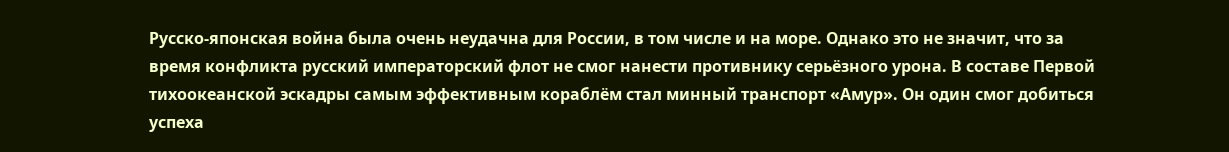Русско-японская война была очень неудачна для России, в том числе и на море. Однако это не значит, что за время конфликта русский императорский флот не смог нанести противнику серьёзного урона. В составе Первой тихоокеанской эскадры самым эффективным кораблём стал минный транспорт «Амур». Он один смог добиться успеха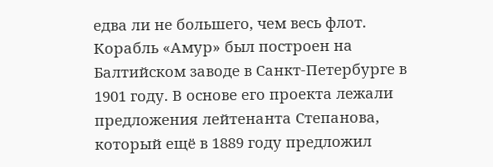едва ли не большего, чем весь флот.
Корабль «Амур» был построен на Балтийском заводе в Санкт-Петербурге в 1901 году. В основе его проекта лежали предложения лейтенанта Степанова, который ещё в 1889 году предложил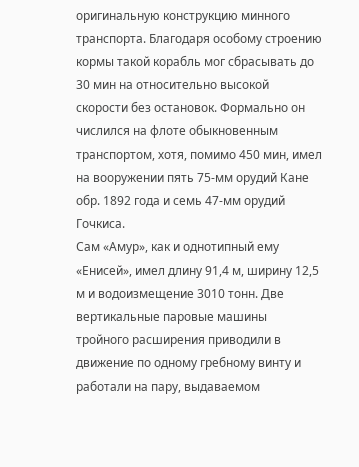оригинальную конструкцию минного транспорта. Благодаря особому строению кормы такой корабль мог сбрасывать до 30 мин на относительно высокой скорости без остановок. Формально он числился на флоте обыкновенным транспортом, хотя, помимо 450 мин, имел на вооружении пять 75-мм орудий Кане обр. 1892 года и семь 47-мм орудий Гочкиса.
Сам «Амур», как и однотипный ему «Енисей», имел длину 91,4 м, ширину 12,5 м и водоизмещение 3010 тонн. Две вертикальные паровые машины тройного расширения приводили в движение по одному гребному винту и работали на пару, выдаваемом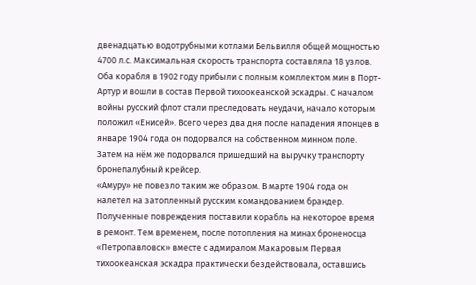двенадцатью водотрубными котлами Бельвилля общей мощностью 4700 л.с. Максимальная скорость транспорта составляла 18 узлов.
Оба корабля в 1902 году прибыли с полным комплектом мин в Порт-Артур и вошли в состав Первой тихоокеанской эскадры. С началом войны русский флот стали преследовать неудачи, начало которым положил «Енисей». Всего через два дня после нападения японцев в январе 1904 года он подорвался на собственном минном поле. Затем на нём же подорвался пришедший на выручку транспорту бронепалубный крейсер.
«Амуру» не повезло таким же образом. В марте 1904 года он налетел на затопленный русским командованием брандер. Полученные повреждения поставили корабль на некоторое время в ремонт. Тем временем, после потопления на минах броненосца «Петропавловск» вместе с адмиралом Макаровым Первая тихоокеанская эскадра практически бездействовала, оставшись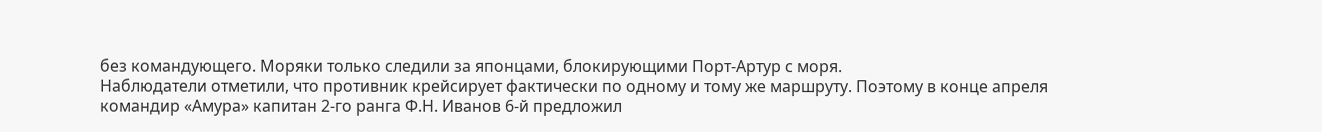без командующего. Моряки только следили за японцами, блокирующими Порт-Артур с моря.
Наблюдатели отметили, что противник крейсирует фактически по одному и тому же маршруту. Поэтому в конце апреля командир «Амура» капитан 2-го ранга Ф.Н. Иванов 6-й предложил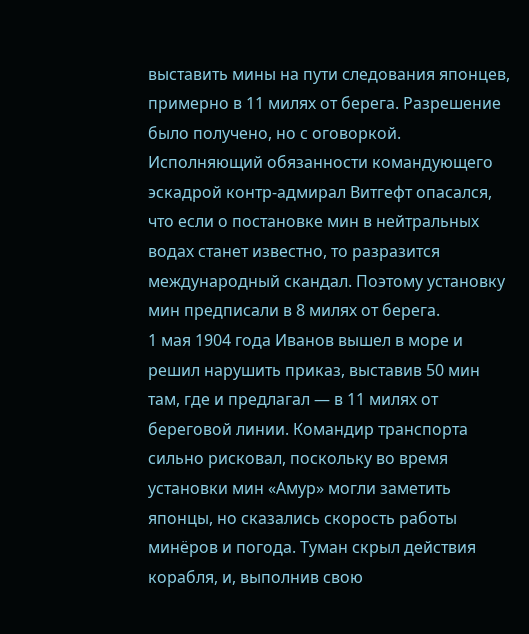выставить мины на пути следования японцев, примерно в 11 милях от берега. Разрешение было получено, но с оговоркой. Исполняющий обязанности командующего эскадрой контр-адмирал Витгефт опасался, что если о постановке мин в нейтральных водах станет известно, то разразится международный скандал. Поэтому установку мин предписали в 8 милях от берега.
1 мая 1904 года Иванов вышел в море и решил нарушить приказ, выставив 50 мин там, где и предлагал — в 11 милях от береговой линии. Командир транспорта сильно рисковал, поскольку во время установки мин «Амур» могли заметить японцы, но сказались скорость работы минёров и погода. Туман скрыл действия корабля, и, выполнив свою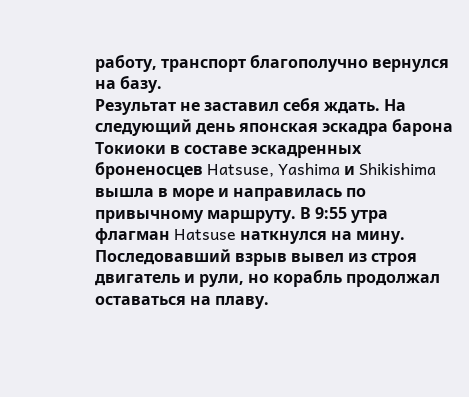работу, транспорт благополучно вернулся на базу.
Результат не заставил себя ждать. На следующий день японская эскадра барона Токиоки в составе эскадренных броненосцев Hatsuse, Yashima и Shikishima вышла в море и направилась по привычному маршруту. В 9:55 утра флагман Hatsuse наткнулся на мину. Последовавший взрыв вывел из строя двигатель и рули, но корабль продолжал оставаться на плаву.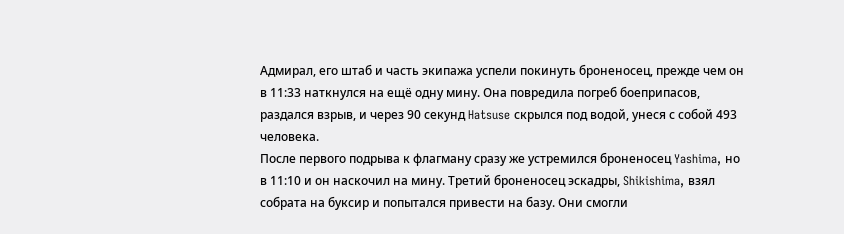Адмирал, его штаб и часть экипажа успели покинуть броненосец, прежде чем он в 11:33 наткнулся на ещё одну мину. Она повредила погреб боеприпасов, раздался взрыв, и через 90 секунд Hatsuse скрылся под водой, унеся с собой 493 человека.
После первого подрыва к флагману сразу же устремился броненосец Yashima, но в 11:10 и он наскочил на мину. Третий броненосец эскадры, Shikishima, взял собрата на буксир и попытался привести на базу. Они смогли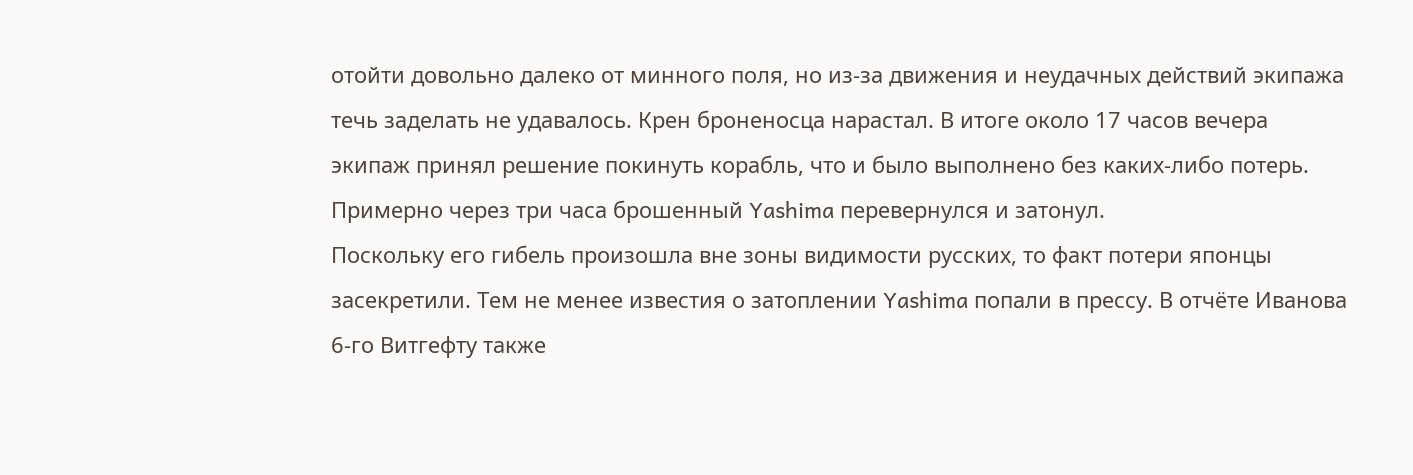отойти довольно далеко от минного поля, но из-за движения и неудачных действий экипажа течь заделать не удавалось. Крен броненосца нарастал. В итоге около 17 часов вечера экипаж принял решение покинуть корабль, что и было выполнено без каких-либо потерь. Примерно через три часа брошенный Yashima перевернулся и затонул.
Поскольку его гибель произошла вне зоны видимости русских, то факт потери японцы засекретили. Тем не менее известия о затоплении Yashima попали в прессу. В отчёте Иванова 6-го Витгефту также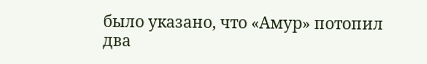было указано, что «Амур» потопил два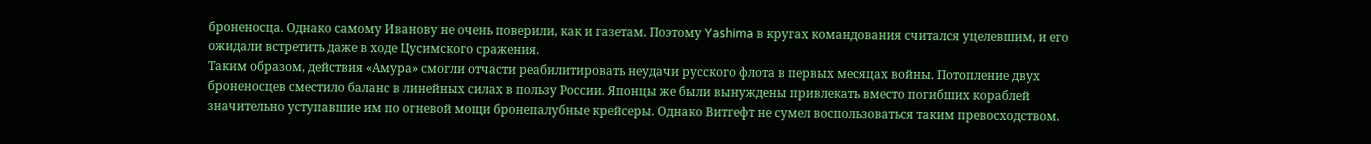броненосца. Однако самому Иванову не очень поверили, как и газетам. Поэтому Yashima в кругах командования считался уцелевшим, и его ожидали встретить даже в ходе Цусимского сражения.
Таким образом, действия «Амура» смогли отчасти реабилитировать неудачи русского флота в первых месяцах войны. Потопление двух броненосцев сместило баланс в линейных силах в пользу России. Японцы же были вынуждены привлекать вместо погибших кораблей значительно уступавшие им по огневой мощи бронепалубные крейсеры. Однако Витгефт не сумел воспользоваться таким превосходством.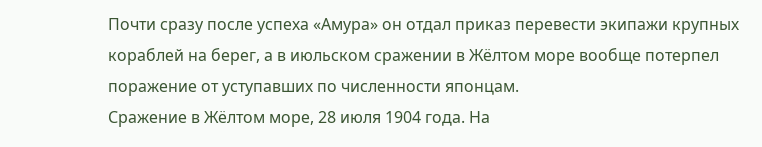Почти сразу после успеха «Амура» он отдал приказ перевести экипажи крупных кораблей на берег, а в июльском сражении в Жёлтом море вообще потерпел поражение от уступавших по численности японцам.
Сражение в Жёлтом море, 28 июля 1904 года. На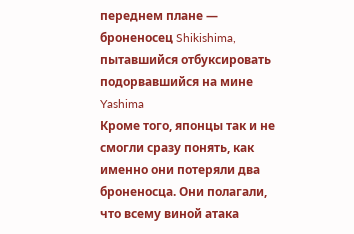переднем плане — броненосец Shikishima, пытавшийся отбуксировать подорвавшийся на мине Yashima
Кроме того, японцы так и не смогли сразу понять, как именно они потеряли два броненосца. Они полагали, что всему виной атака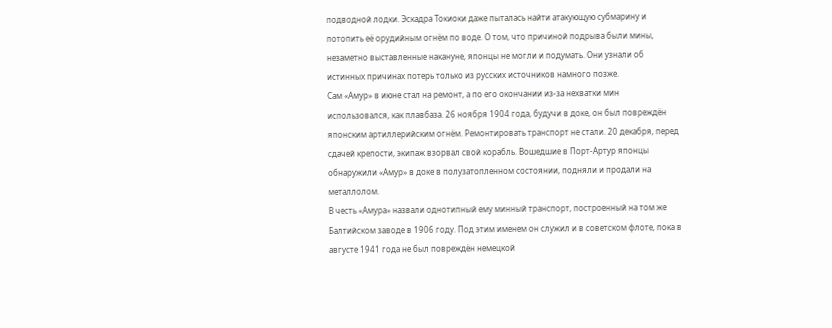подводной лодки. Эскадра Токиоки даже пыталась найти атакующую субмарину и потопить её орудийным огнём по воде. О том, что причиной подрыва были мины, незаметно выставленные накануне, японцы не могли и подумать. Они узнали об истинных причинах потерь только из русских источников намного позже.
Сам «Амур» в июне стал на ремонт, а по его окончании из-за нехватки мин использовался, как плавбаза. 26 ноября 1904 года, будучи в доке, он был повреждён японским артиллерийским огнём. Ремонтировать транспорт не стали. 20 декабря, перед сдачей крепости, экипаж взорвал свой корабль. Вошедшие в Порт-Артур японцы обнаружили «Амур» в доке в полузатопленном состоянии, подняли и продали на металлолом.
В честь «Амура» назвали однотипный ему минный транспорт, построенный на том же Балтийском заводе в 1906 году. Под этим именем он служил и в советском флоте, пока в августе 1941 года не был повреждён немецкой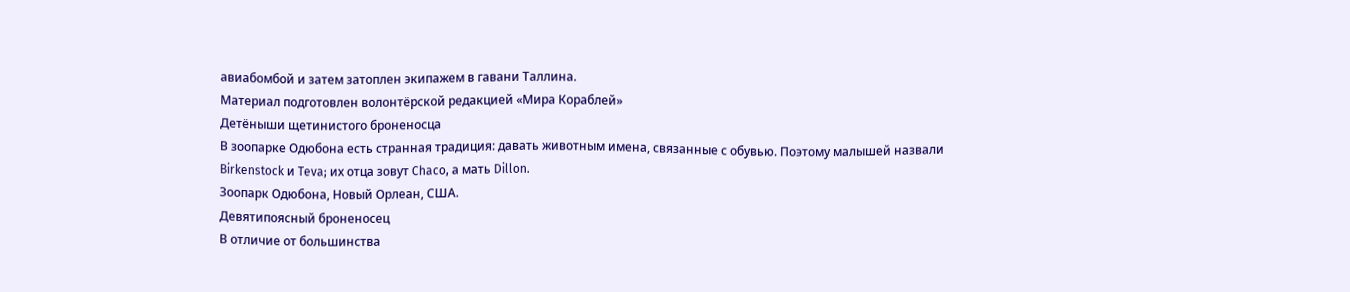авиабомбой и затем затоплен экипажем в гавани Таллина.
Материал подготовлен волонтёрской редакцией «Мира Кораблей»
Детёныши щетинистого броненосца
В зоопарке Одюбона есть странная традиция: давать животным имена, связанные с обувью. Поэтому малышей назвали Birkenstock и Teva; их отца зовут Chaco, а мать Dillon.
Зоопарк Одюбона, Новый Орлеан, США.
Девятипоясный броненосец
В отличие от большинства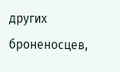других броненосцев,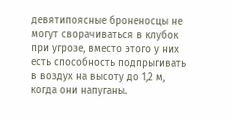девятипоясные броненосцы не могут сворачиваться в клубок при угрозе, вместо этого у них есть способность подпрыгивать в воздух на высоту до 1,2 м, когда они напуганы.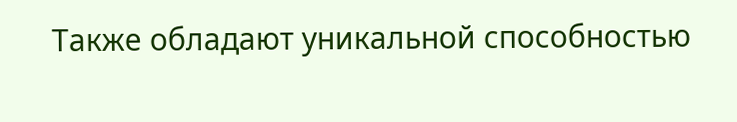Также обладают уникальной способностью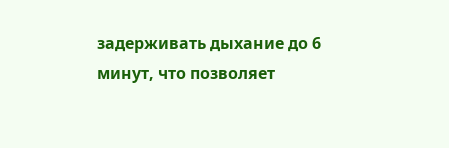задерживать дыхание до 6 минут, что позволяет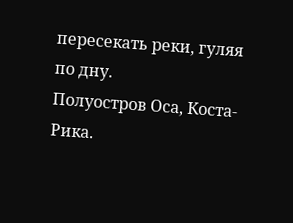пересекать реки, гуляя по дну.
Полуостров Оса, Коста-Рика.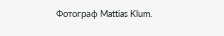Фотограф Mattias Klum.